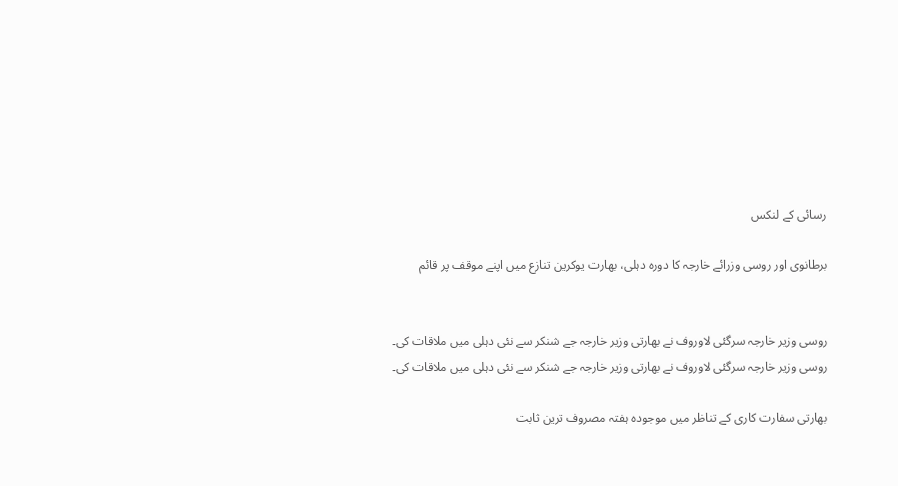رسائی کے لنکس

برطانوی اور روسی وزرائے خارجہ کا دورہ دہلی، بھارت یوکرین تنازع میں اپنے موقف پر قائم


روسی وزیر خارجہ سرگئی لاوروف نے بھارتی وزیر خارجہ جے شنکر سے نئی دہلی میں ملاقات کی۔
روسی وزیر خارجہ سرگئی لاوروف نے بھارتی وزیر خارجہ جے شنکر سے نئی دہلی میں ملاقات کی۔

بھارتی سفارت کاری کے تناظر میں موجودہ ہفتہ مصروف ترین ثابت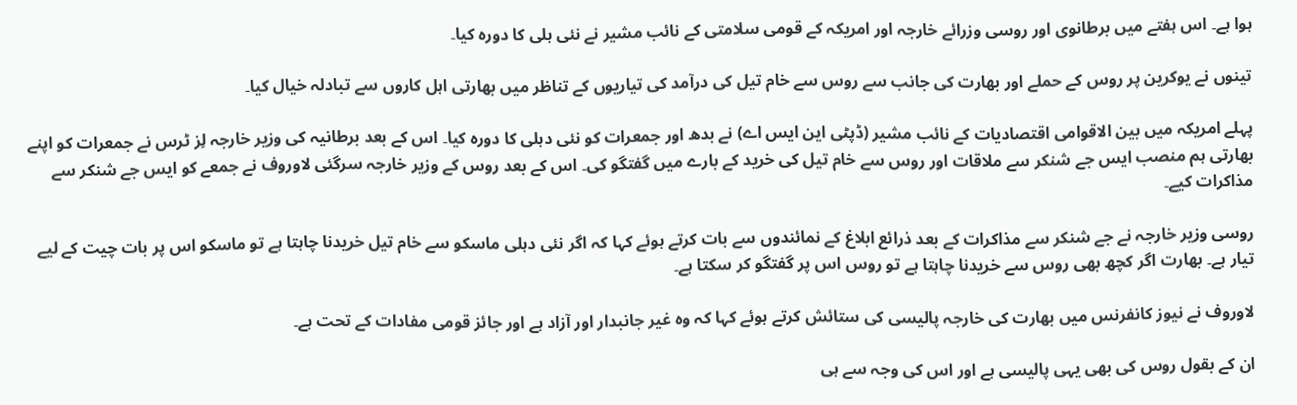ہوا ہے۔ اس ہفتے میں برطانوی اور روسی وزرائے خارجہ اور امریکہ کے قومی سلامتی کے نائب مشیر نے نئی ہلی کا دورہ کیا۔

تینوں نے یوکرین پر روس کے حملے اور بھارت کی جانب سے روس سے خام تیل کی درآمد کی تیاریوں کے تناظر میں بھارتی اہل کاروں سے تبادلہ خیال کیا۔

پہلے امریکہ میں بین الاقوامی اقتصادیات کے نائب مشیر (ڈپٹی این ایس اے) نے بدھ اور جمعرات کو نئی دہلی کا دورہ کیا۔ اس کے بعد برطانیہ کی وزیر خارجہ لِز ٹرس نے جمعرات کو اپنے بھارتی ہم منصب ایس جے شنکر سے ملاقات اور روس سے خام تیل کی خرید کے بارے میں گفتگو کی۔ اس کے بعد روس کے وزیر خارجہ سرگئی لاوروف نے جمعے کو ایس جے شنکر سے مذاکرات کیے۔

روسی وزیر خارجہ نے جے شنکر سے مذاکرات کے بعد ذرائع ابلاغ کے نمائندوں سے بات کرتے ہوئے کہا کہ اگر نئی دہلی ماسکو سے خام تیل خریدنا چاہتا ہے تو ماسکو اس پر بات چیت کے لیے تیار ہے۔ بھارت اگر کچھ بھی روس سے خریدنا چاہتا ہے تو روس اس پر گفتگو کر سکتا ہے۔

لاوروف نے نیوز کانفرنس میں بھارت کی خارجہ پالیسی کی ستائش کرتے ہوئے کہا کہ وہ غیر جانبدار اور آزاد ہے اور جائز قومی مفادات کے تحت ہے۔

ان کے بقول روس کی بھی یہی پالیسی ہے اور اس کی وجہ سے ہی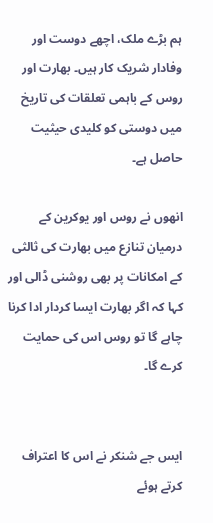ہم بڑے ملک، اچھے دوست اور وفادار شریک کار ہیں۔ بھارت اور روس کے باہمی تعلقات کی تاریخ میں دوستی کو کلیدی حیثیت حاصل ہے۔

انھوں نے روس اور یوکرین کے درمیان تنازع میں بھارت کی ثالثی کے امکانات پر بھی روشنی ڈالی اور کہا کہ اگر بھارت ایسا کردار ادا کرنا چاہے گا تو روس اس کی حمایت کرے گا۔


ایس جے شنکر نے اس کا اعتراف کرتے ہوئے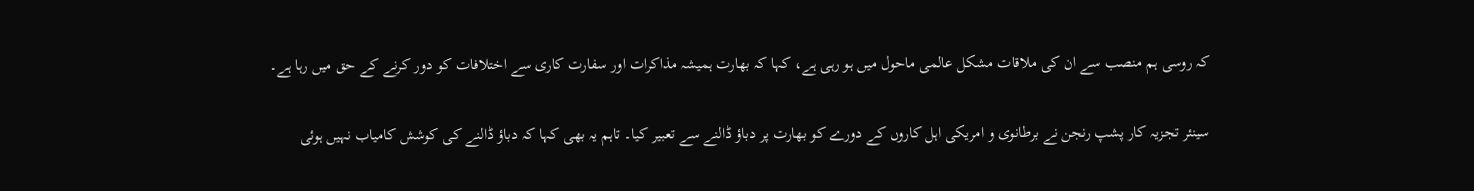کہ روسی ہم منصب سے ان کی ملاقات مشکل عالمی ماحول میں ہو رہی ہے، کہا کہ بھارت ہمیشہ مذاکرات اور سفارت کاری سے اختلافات کو دور کرنے کے حق میں رہا ہے۔

سینئر تجزیہ کار پشپ رنجن نے برطانوی و امریکی اہل کاروں کے دورے کو بھارت پر دباؤ ڈالنے سے تعبیر کیا۔ تاہم یہ بھی کہا کہ دباؤ ڈالنے کی کوشش کامیاب نہیں ہوئی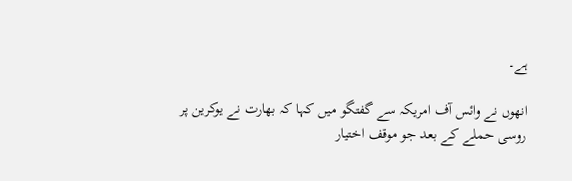ہے۔

انھوں نے وائس آف امریکہ سے گفتگو میں کہا کہ بھارت نے یوکرین پر روسی حملے کے بعد جو موقف اختیار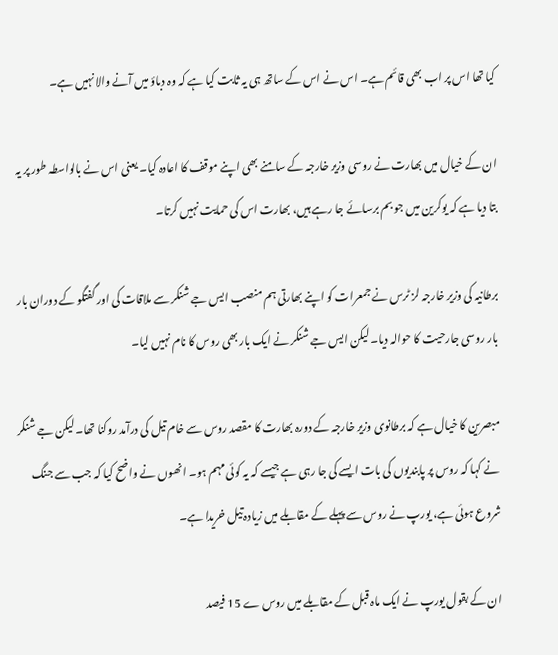کیا تھا اس پر اب بھی قائم ہے۔ اس نے اس کے ساتھ ہی یہ ثابت کیا ہے کہ وہ دباؤ میں آنے والا نہیں ہے۔

ان کے خیال میں بھارت نے روسی وزیر خارجہ کے سامنے بھی اپنے موقف کا اعادہ کیا۔ یعنی اس نے بالواسطہ طور پر یہ بتا دیا ہے کہ یوکرین میں جو بم برسائے جا رہے ہیں، بھارت اس کی حمایت نہیں کرتا۔

برطانیہ کی وزیر خارجہ لز ٹرس نے جمعرات کو اپنے بھارتی ہم منصب ایس جے شنکر سے ملاقات کی اور گفتگو کے دوران بار بار روسی جارحیت کا حوالہ دیا۔ لیکن ایس جے شنکر نے ایک بار بھی روس کا نام نہیں لیا۔

مبصرین کا خیال ہے کہ برطانوی وزیر خارجہ کے دورہ بھارت کا مقصد روس سے خام تیل کی درآمد روکنا تھا۔ لیکن جے شنکر نے کہا کہ روس پر پابندیوں کی بات ایسے کی جا رہی ہے جیسے کہ یہ کوئی مہم ہو۔ انھوں نے واضح کیا کہ جب سے جنگ شروع ہوئی ہے، یورپ نے روس سے پہلے کے مقابلے میں زیادہ تیل خریدا ہے۔

ان کے بقول یورپ نے ایک ماہ قبل کے مقابلے میں روس ے 15 فیصد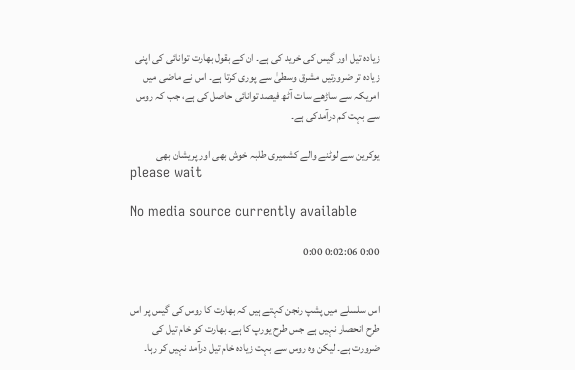زیادہ تیل اور گیس کی خرید کی ہے۔ ان کے بقول بھارت توانائی کی اپنی زیادہ تر ضرورتیں مشرق وسطیٰ سے پوری کرتا ہے۔ اس نے ماضی میں امریکہ سے ساڑھے سات آٹھ فیصد توانائی حاصل کی ہے، جب کہ روس سے بہت کم درآمدکی ہے۔

یوکرین سے لوٹنے والے کشمیری طلبہ خوش بھی اور پریشان بھی
please wait

No media source currently available

0:00 0:02:06 0:00


اس سلسلے میں پشپ رنجن کہتے ہیں کہ بھارت کا روس کی گیس پر اس طرح انحصار نہیں ہے جس طرح یورپ کا ہے۔ بھارت کو خام تیل کی ضرورت ہے۔ لیکن وہ روس سے بہت زیادہ خام تیل درآمد نہیں کر رہا۔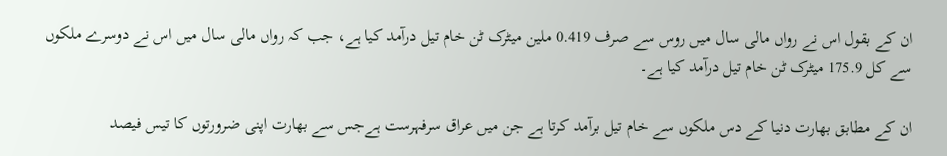ان کے بقول اس نے رواں مالی سال میں روس سے صرف 0.419 ملین میٹرک ٹن خام تیل درآمد کیا ہے، جب کہ رواں مالی سال میں اس نے دوسرے ملکوں سے کل 175.9 میٹرک ٹن خام تیل درآمد کیا ہے۔

ان کے مطابق بھارت دنیا کے دس ملکوں سے خام تیل برآمد کرتا ہے جن میں عراق سرفہرست ہےجس سے بھارت اپنی ضرورتوں کا تیس فیصد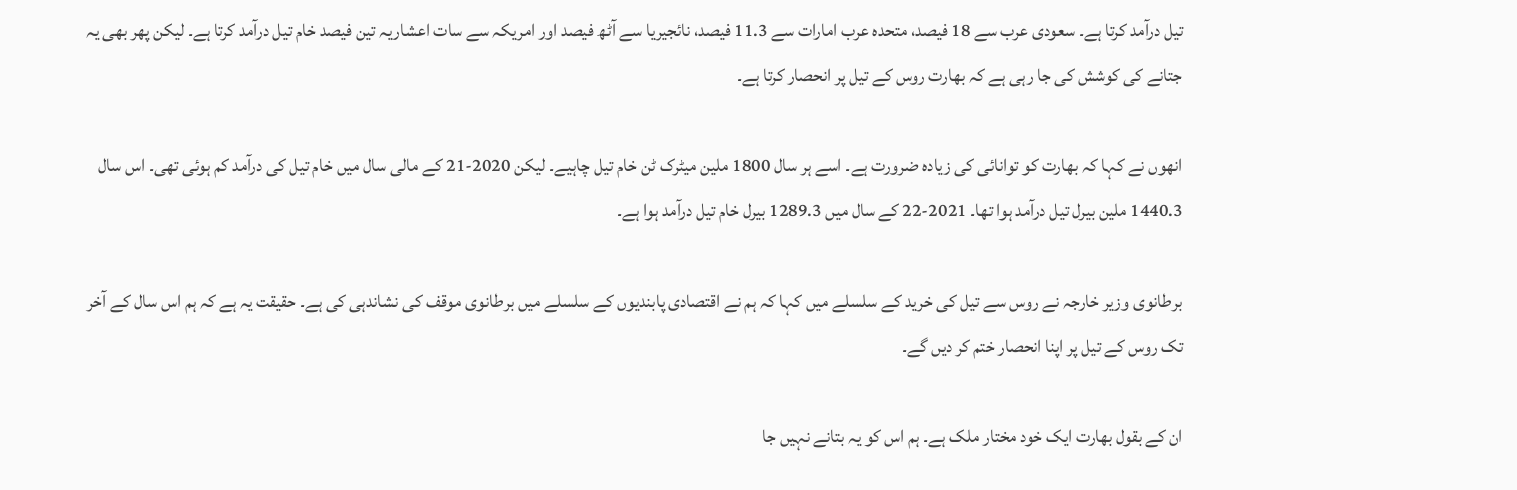تیل درآمد کرتا ہے۔ سعودی عرب سے 18 فیصد، متحدہ عرب امارات سے 11.3 فیصد، نائجیریا سے آٹھ فیصد اور امریکہ سے سات اعشاریہ تین فیصد خام تیل درآمد کرتا ہے۔ لیکن پھر بھی یہ جتانے کی کوشش کی جا رہی ہے کہ بھارت روس کے تیل پر انحصار کرتا ہے۔

انھوں نے کہا کہ بھارت کو توانائی کی زیادہ ضرورت ہے۔ اسے ہر سال 1800 ملین میٹرک ٹن خام تیل چاہیے۔ لیکن 2020-21 کے مالی سال میں خام تیل کی درآمد کم ہوئی تھی۔ اس سال 1440.3 ملین بیرل تیل درآمد ہوا تھا۔ 2021-22 کے سال میں 1289.3 بیرل خام تیل درآمد ہوا ہے۔

برطانوی وزیر خارجہ نے روس سے تیل کی خرید کے سلسلے میں کہا کہ ہم نے اقتصادی پابندیوں کے سلسلے میں برطانوی موقف کی نشاندہی کی ہے۔ حقیقت یہ ہے کہ ہم اس سال کے آخر تک روس کے تیل پر اپنا انحصار ختم کر دیں گے۔

ان کے بقول بھارت ایک خود مختار ملک ہے۔ ہم اس کو یہ بتانے نہیں جا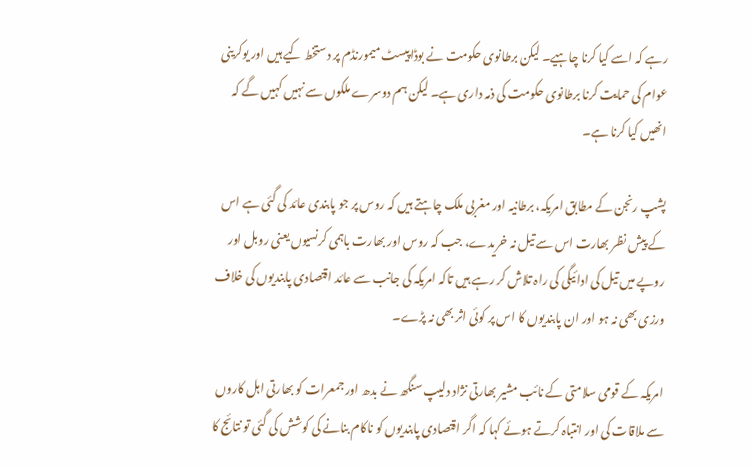رہے کہ اسے کیا کرنا چاہیے۔ لیکن برطانوی حکومت نے بوڈاپیسٹ میمورنڈم پر دستخط کیے ہیں اور یوکرینی عوام کی حمایت کرنا برطانوی حکومت کی ذمہ داری ہے۔ لیکن ہم دوسرے ملکوں سے نہیں کہیں گے کہ انھیں کیا کرنا ہے۔

پشپ رنجن کے مطابق امریکہ، برطانیہ اور مغربی ملک چاہتے ہیں کہ روس پر جو پابندی عائد کی گئی ہے اس کے پیش نظر بھارت اس سے تیل نہ خریدے، جب کہ روس اور بھارت باہمی کرنسیوں یعنی روبل اور روپے میں تیل کی ادائیگی کی راہ تلاش کر رہے ہیں تاکہ امریکہ کی جانب سے عائد اقتصادی پابندیوں کی خلاف ورزی بھی نہ ہو اور ان پابندیوں کا اس پر کوئی اثر بھی نہ پڑے۔

امریکہ کے قومی سلامتی کے نائب مشیر بھارتی نژاد دلیپ سنگھ نے بدھ اور جمعرات کو بھارتی اہل کاروں سے ملاقات کی اور انتباہ کرتے ہوئے کہا کہ اگر اقتصادی پابندیوں کو ناکام بنانے کی کوشش کی گئی تو نتائج کا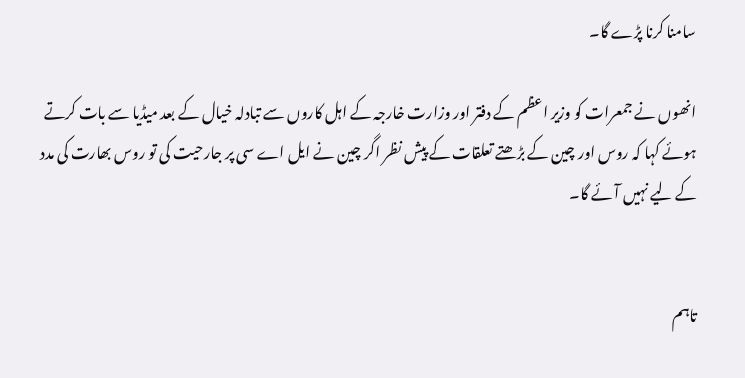سامنا کرنا پڑے گا۔

انھوں نے جمعرات کو وزیر اعظم کے دفتر اور وزارت خارجہ کے اہل کاروں سے تبادلہ خیال کے بعد میڈیا سے بات کرتے ہوئے کہا کہ روس اور چین کے بڑھتے تعلقات کے پیش نظر اگر چین نے ایل اے سی پر جارحیت کی تو روس بھارت کی مدد کے لیے نہیں آئے گا۔


تاہم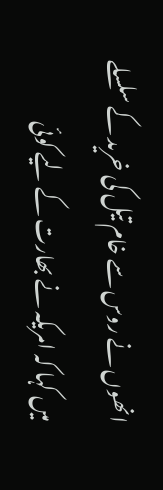انھوں نے روس سے خام تیل کی خرید کے سلسلے میں کہا کہ امریکہ نے بھارت کے لیے کوئی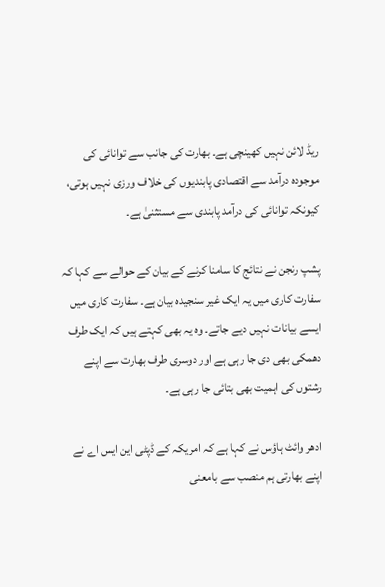ریڈ لائن نہیں کھینچی ہے۔ بھارت کی جانب سے توانائی کی موجودہ درآمد سے اقتصادی پابندیوں کی خلاف ورزی نہیں ہوتی، کیونکہ توانائی کی درآمد پابندی سے مستثنیٰ ہے۔

پشپ رنجن نے نتائج کا سامنا کرنے کے بیان کے حوالے سے کہا کہ سفارت کاری میں یہ ایک غیر سنجیدہ بیان ہے۔ سفارت کاری میں ایسے بیانات نہیں دیے جاتے۔ وہ یہ بھی کہتے ہیں کہ ایک طرف دھمکی بھی دی جا رہی ہے اور دوسری طرف بھارت سے اپنے رشتوں کی اہمیت بھی بتائی جا رہی ہے۔

ادھر وائٹ ہاؤس نے کہا ہے کہ امریکہ کے ڈپٹی این ایس اے نے اپنے بھارتی ہم منصب سے بامعنی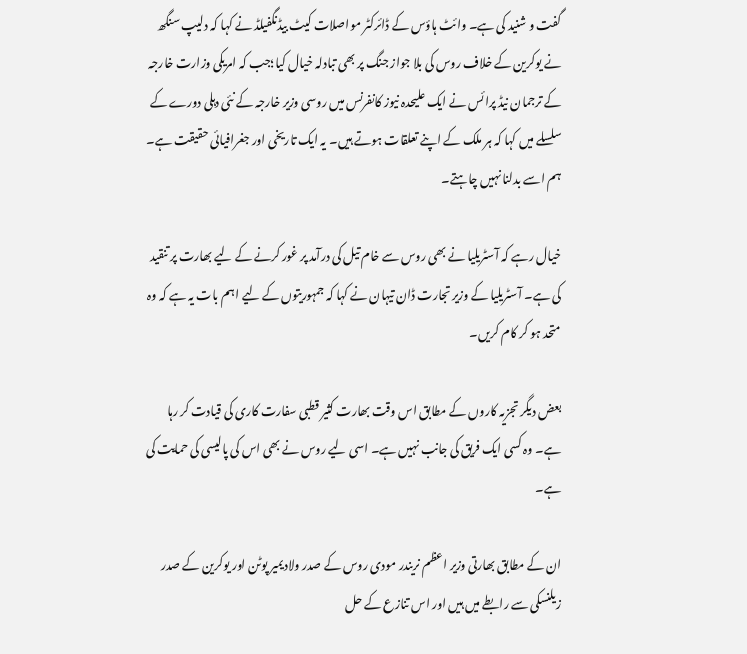گفت و شنید کی ہے۔ وائٹ ہاؤس کے ڈائرکٹر مواصلات کیٹ بیڈنگفیلڈ نے کہا کہ دلیپ سنگھ نے یوکرین کے خلاف روس کی بلا جواز جنگ پر بھی تبادلہ خیال کیا؛جب کہ امریکی وزارت خارجہ کے ترجمان نیڈ پرائس نے ایک علیحدہ نیوز کانفرنس میں روسی وزیر خارجہ کے نئی دہلی دورے کے سلسلے میں کہا کہ ہر ملک کے اپنے تعلقات ہوتے ہیں۔ یہ ایک تاریخی اور جغرافیائی حقیقت ہے۔ ہم اسے بدلنا نہیں چاہتے۔

خیال رہے کہ آسٹریلیا نے بھی روس سے خام تیل کی درآمد پر غور کرنے کے لیے بھارت پر تنقید کی ہے۔ آسٹریلیا کے وزیر تجارت ڈان تیہان نے کہا کہ جمہوریتوں کے لیے اہم بات یہ ہے کہ وہ متحد ہو کر کام کریں۔

بعض دیگر تجزیہ کاروں کے مطابق اس وقت بھارت کثیر قطبی سفارت کاری کی قیادت کر رہا ہے۔ وہ کسی ایک فریق کی جانب نہیں ہے۔ اسی لیے روس نے بھی اس کی پالیسی کی حمایت کی ہے۔

ان کے مطابق بھارتی وزیر اعظم نریندر مودی روس کے صدر ولادیمیر پوٹن اور یوکرین کے صدر زیلنسکی سے رابطے میں ہیں اور اس تنازع کے حل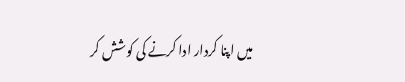میں اپنا کردار ادا کرنے کی کوشش کر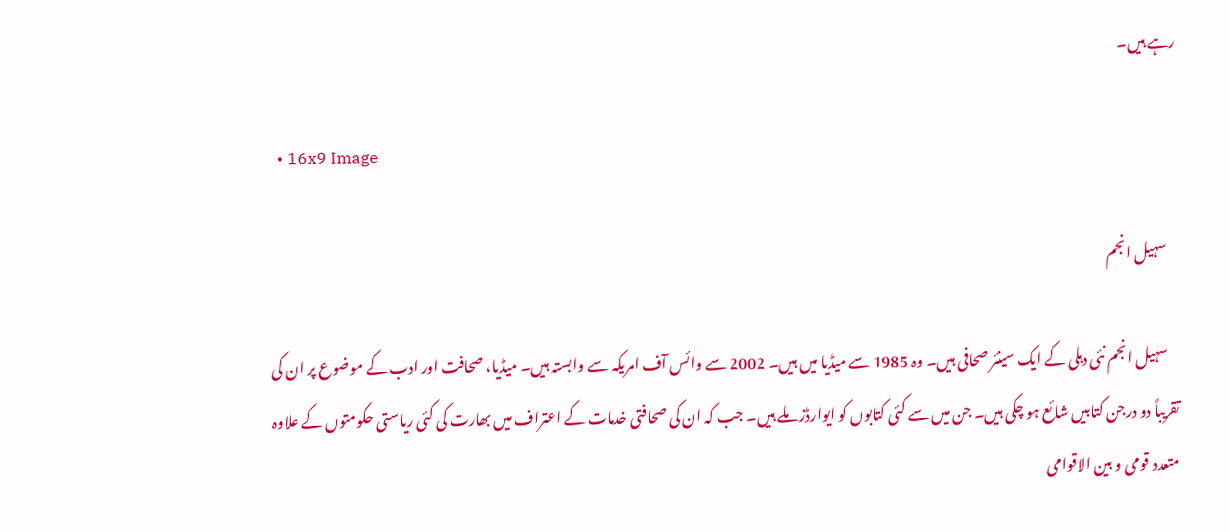رہے ہیں۔

  • 16x9 Image

    سہیل انجم

    سہیل انجم نئی دہلی کے ایک سینئر صحافی ہیں۔ وہ 1985 سے میڈیا میں ہیں۔ 2002 سے وائس آف امریکہ سے وابستہ ہیں۔ میڈیا، صحافت اور ادب کے موضوع پر ان کی تقریباً دو درجن کتابیں شائع ہو چکی ہیں۔ جن میں سے کئی کتابوں کو ایوارڈز ملے ہیں۔ جب کہ ان کی صحافتی خدمات کے اعتراف میں بھارت کی کئی ریاستی حکومتوں کے علاوہ متعدد قومی و بین الاقوامی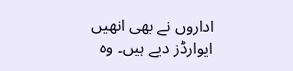اداروں نے بھی انھیں ایوارڈز دیے ہیں۔ وہ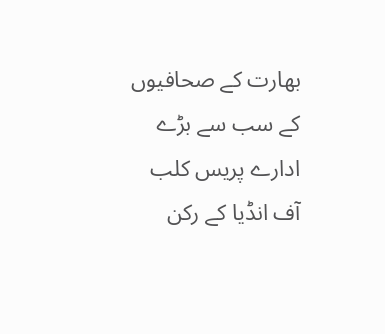بھارت کے صحافیوں کے سب سے بڑے ادارے پریس کلب آف انڈیا کے رکن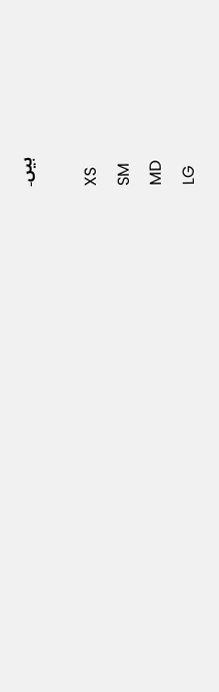ہیں۔

XS
SM
MD
LG